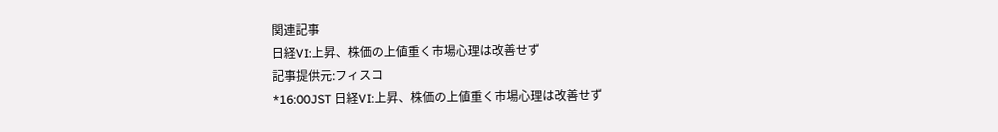関連記事
日経VI:上昇、株価の上値重く市場心理は改善せず
記事提供元:フィスコ
*16:00JST 日経VI:上昇、株価の上値重く市場心理は改善せず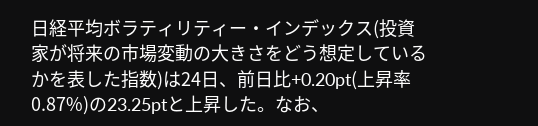日経平均ボラティリティー・インデックス(投資家が将来の市場変動の大きさをどう想定しているかを表した指数)は24日、前日比+0.20pt(上昇率0.87%)の23.25ptと上昇した。なお、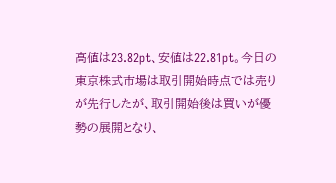高値は23.82pt、安値は22.81pt。今日の東京株式市場は取引開始時点では売りが先行したが、取引開始後は買いが優勢の展開となり、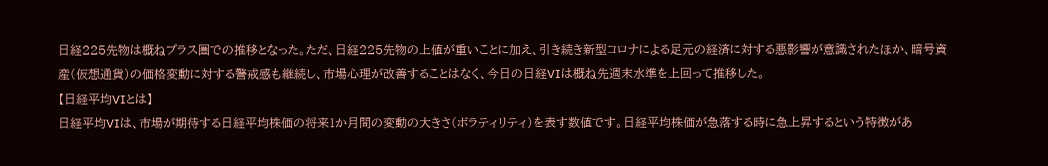日経225先物は概ねプラス圏での推移となった。ただ、日経225先物の上値が重いことに加え、引き続き新型コロナによる足元の経済に対する悪影響が意識されたほか、暗号資産(仮想通貨)の価格変動に対する警戒感も継続し、市場心理が改善することはなく、今日の日経VIは概ね先週末水準を上回って推移した。
【日経平均VIとは】
日経平均VIは、市場が期待する日経平均株価の将来1か月間の変動の大きさ(ボラティリティ)を表す数値です。日経平均株価が急落する時に急上昇するという特徴があ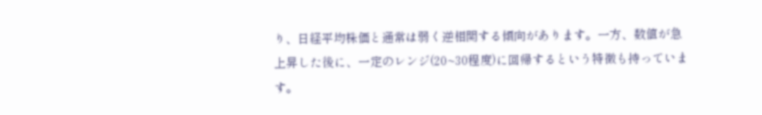り、日経平均株価と通常は弱く逆相関する傾向があります。一方、数値が急上昇した後に、一定のレンジ(20~30程度)に回帰するという特徴も持っています。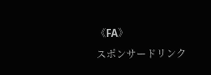《FA》
スポンサードリンク